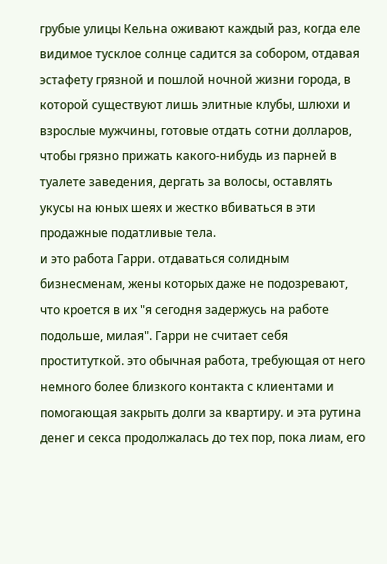грубые улицы Кельна оживают каждый раз, когда еле видимое тусклое солнце садится за собором, отдавая эстафету грязной и пошлой ночной жизни города, в которой существуют лишь элитные клубы, шлюхи и взрослые мужчины, готовые отдать сотни долларов, чтобы грязно прижать какого-нибудь из парней в туалете заведения, дергать за волосы, оставлять укусы на юных шеях и жестко вбиваться в эти продажные податливые тела.
и это работа Гарри. отдаваться солидным бизнесменам, жены которых даже не подозревают, что кроется в их "я сегодня задержусь на работе подольше, милая". Гарри не считает себя проституткой. это обычная работа, требующая от него немного более близкого контакта с клиентами и помогающая закрыть долги за квартиру. и эта рутина денег и секса продолжалась до тех пор, пока лиам, его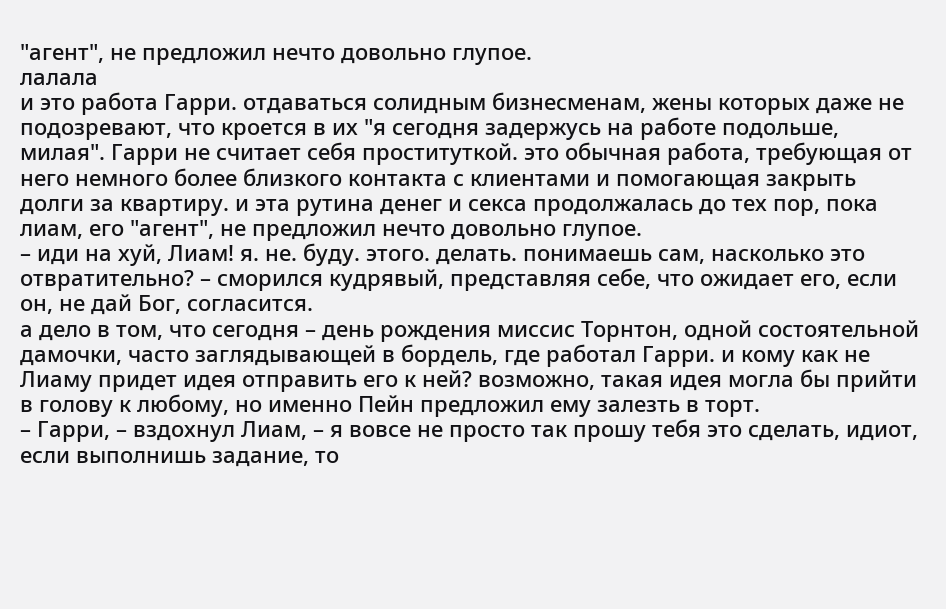"агент", не предложил нечто довольно глупое.
лалала
и это работа Гарри. отдаваться солидным бизнесменам, жены которых даже не подозревают, что кроется в их "я сегодня задержусь на работе подольше, милая". Гарри не считает себя проституткой. это обычная работа, требующая от него немного более близкого контакта с клиентами и помогающая закрыть долги за квартиру. и эта рутина денег и секса продолжалась до тех пор, пока лиам, его "агент", не предложил нечто довольно глупое.
– иди на хуй, Лиам! я. не. буду. этого. делать. понимаешь сам, насколько это отвратительно? – сморился кудрявый, представляя себе, что ожидает его, если он, не дай Бог, согласится.
а дело в том, что сегодня – день рождения миссис Торнтон, одной состоятельной дамочки, часто заглядывающей в бордель, где работал Гарри. и кому как не Лиаму придет идея отправить его к ней? возможно, такая идея могла бы прийти в голову к любому, но именно Пейн предложил ему залезть в торт.
– Гарри, – вздохнул Лиам, – я вовсе не просто так прошу тебя это сделать, идиот, если выполнишь задание, то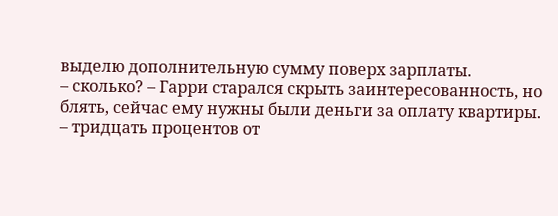выделю дополнительную сумму поверх зарплаты.
– сколько? – Гарри старался скрыть заинтересованность, но блять, сейчас ему нужны были деньги за оплату квартиры.
– тридцать процентов от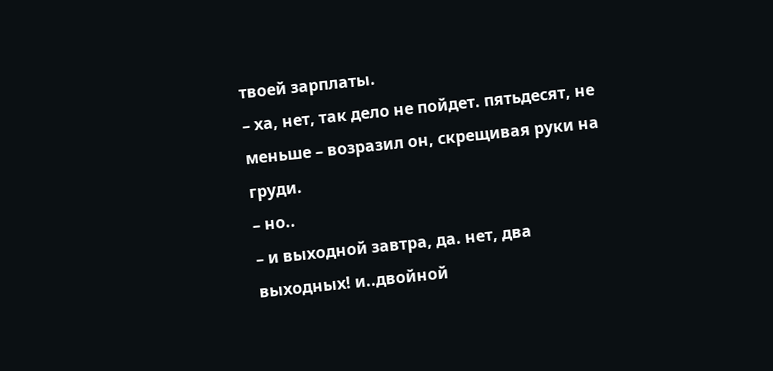твоей зарплаты.
– ха, нет, так дело не пойдет. пятьдесят, не меньше – возразил он, скрещивая руки на груди.
– но..
– и выходной завтра, да. нет, два выходных! и..двойной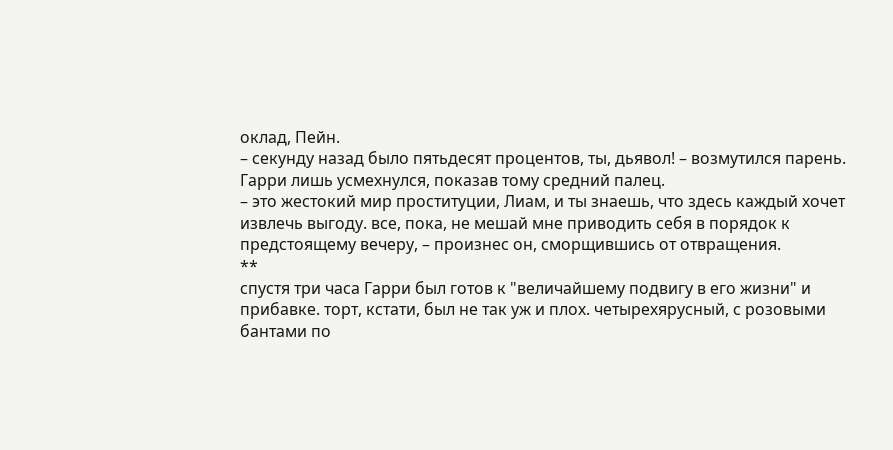оклад, Пейн.
– секунду назад было пятьдесят процентов, ты, дьявол! – возмутился парень.
Гарри лишь усмехнулся, показав тому средний палец.
– это жестокий мир проституции, Лиам, и ты знаешь, что здесь каждый хочет извлечь выгоду. все, пока, не мешай мне приводить себя в порядок к предстоящему вечеру, – произнес он, сморщившись от отвращения.
**
спустя три часа Гарри был готов к "величайшему подвигу в его жизни" и прибавке. торт, кстати, был не так уж и плох. четырехярусный, с розовыми бантами по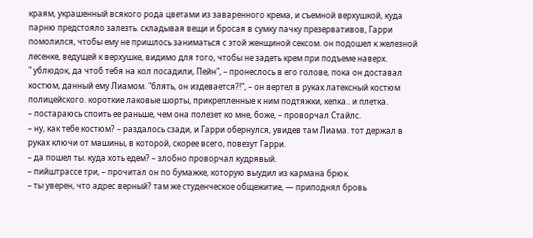краям, украшенный всякого рода цветами из заваренного крема, и съемной верхушкой, куда парню предстояло залезть. складывая вещи и бросая в сумку пачку презервативов, Гарри помолился, чтобы ему не пришлось заниматься с этой женщиной сексом. он подошел к железной лесенке, ведущей к верхушке, видимо для того, чтобы не задеть крем при подъеме наверх.
" ублюдок, да чтоб тебя на кол посадили, Пейн", – пронеслось в его голове, пока он доставал костюм, данный ему Лиамом. "блять, он издевается?!", – он вертел в руках латексный костюм полицейского. короткие лаковые шорты, прикрепленные к ним подтяжки, кепка.. и плетка.
– постараюсь споить ее раньше, чем она полезет ко мне, боже, – проворчал Стайлс.
– ну, как тебе костюм? – раздалось сзади, и Гарри обернулся, увидев там Лиама. тот держал в руках ключи от машины, в которой, скорее всего, повезут Гарри.
– да пошел ты. куда хоть едем? – злобно проворчал кудрявый.
– пийштрассе три, – прочитал он по бумажке, которую выудил из кармана брюк.
– ты уверен, что адрес верный? там же студенческое общежитие, — приподнял бровь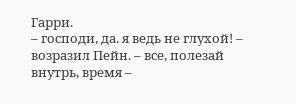Гарри.
– господи, да. я ведь не глухой! – возразил Пейн. – все, полезай внутрь, время –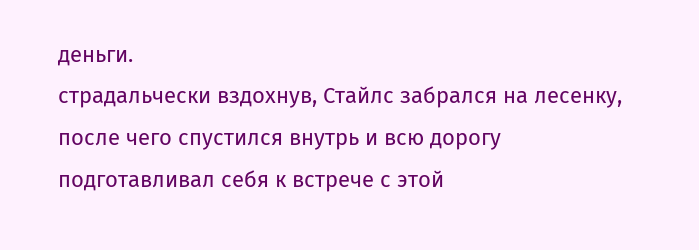деньги.
страдальчески вздохнув, Стайлс забрался на лесенку, после чего спустился внутрь и всю дорогу подготавливал себя к встрече с этой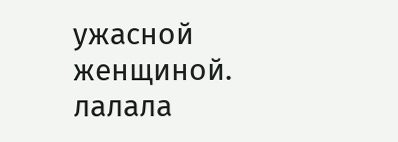ужасной женщиной.
лалала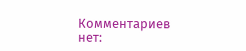Комментариев нет: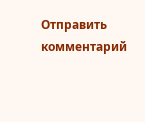Отправить комментарий